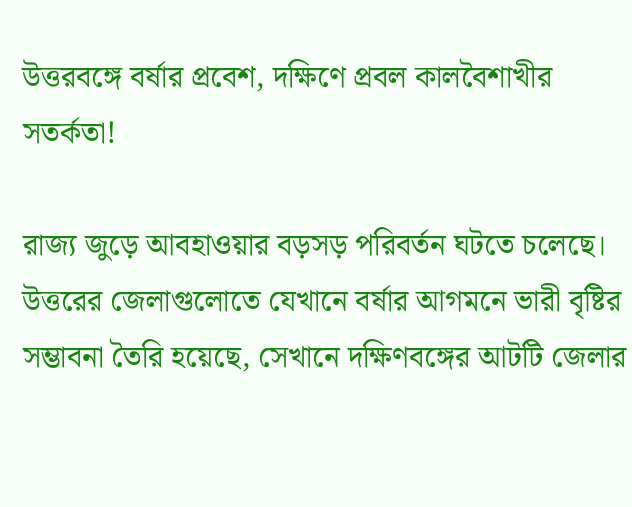উত্তরবঙ্গে বর্ষার প্রবেশ, দক্ষিণে প্রবল কালবৈশাখীর সতর্কতা!

রাজ্য জুড়ে আবহাওয়ার বড়সড় পরিবর্তন ঘটতে চলেছে। উত্তরের জেলাগুলোতে যেখানে বর্ষার আগমনে ভারী বৃষ্টির সম্ভাবনা তৈরি হয়েছে, সেখানে দক্ষিণবঙ্গের আটটি জেলার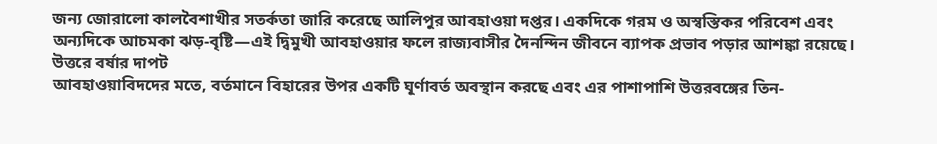জন্য জোরালো কালবৈশাখীর সতর্কতা জারি করেছে আলিপুর আবহাওয়া দপ্তর। একদিকে গরম ও অস্বস্তিকর পরিবেশ এবং অন্যদিকে আচমকা ঝড়-বৃষ্টি—এই দ্বিমুখী আবহাওয়ার ফলে রাজ্যবাসীর দৈনন্দিন জীবনে ব্যাপক প্রভাব পড়ার আশঙ্কা রয়েছে।
উত্তরে বর্ষার দাপট
আবহাওয়াবিদদের মতে, বর্তমানে বিহারের উপর একটি ঘূর্ণাবর্ত অবস্থান করছে এবং এর পাশাপাশি উত্তরবঙ্গের তিন-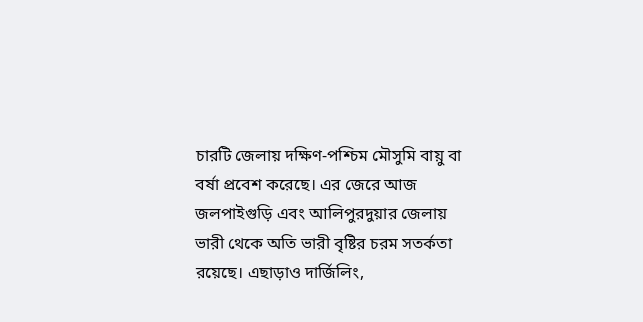চারটি জেলায় দক্ষিণ-পশ্চিম মৌসুমি বায়ু বা বর্ষা প্রবেশ করেছে। এর জেরে আজ জলপাইগুড়ি এবং আলিপুরদুয়ার জেলায় ভারী থেকে অতি ভারী বৃষ্টির চরম সতর্কতা রয়েছে। এছাড়াও দার্জিলিং,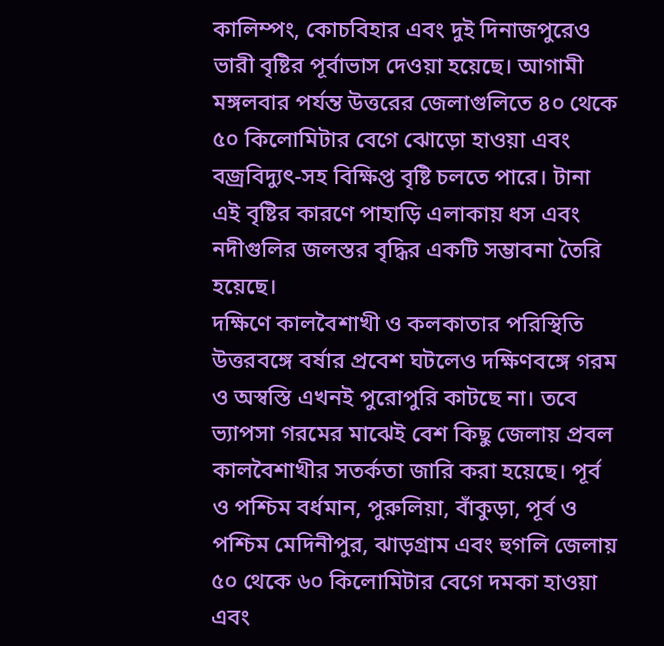কালিম্পং, কোচবিহার এবং দুই দিনাজপুরেও ভারী বৃষ্টির পূর্বাভাস দেওয়া হয়েছে। আগামী মঙ্গলবার পর্যন্ত উত্তরের জেলাগুলিতে ৪০ থেকে ৫০ কিলোমিটার বেগে ঝোড়ো হাওয়া এবং বজ্রবিদ্যুৎ-সহ বিক্ষিপ্ত বৃষ্টি চলতে পারে। টানা এই বৃষ্টির কারণে পাহাড়ি এলাকায় ধস এবং নদীগুলির জলস্তর বৃদ্ধির একটি সম্ভাবনা তৈরি হয়েছে।
দক্ষিণে কালবৈশাখী ও কলকাতার পরিস্থিতি
উত্তরবঙ্গে বর্ষার প্রবেশ ঘটলেও দক্ষিণবঙ্গে গরম ও অস্বস্তি এখনই পুরোপুরি কাটছে না। তবে ভ্যাপসা গরমের মাঝেই বেশ কিছু জেলায় প্রবল কালবৈশাখীর সতর্কতা জারি করা হয়েছে। পূর্ব ও পশ্চিম বর্ধমান, পুরুলিয়া, বাঁকুড়া, পূর্ব ও পশ্চিম মেদিনীপুর, ঝাড়গ্রাম এবং হুগলি জেলায় ৫০ থেকে ৬০ কিলোমিটার বেগে দমকা হাওয়া এবং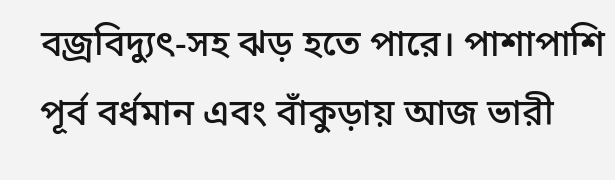বজ্রবিদ্যুৎ-সহ ঝড় হতে পারে। পাশাপাশি পূর্ব বর্ধমান এবং বাঁকুড়ায় আজ ভারী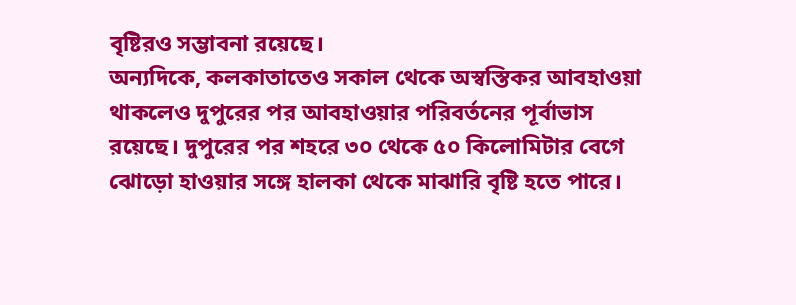বৃষ্টিরও সম্ভাবনা রয়েছে।
অন্যদিকে, কলকাতাতেও সকাল থেকে অস্বস্তিকর আবহাওয়া থাকলেও দুপুরের পর আবহাওয়ার পরিবর্তনের পূর্বাভাস রয়েছে। দুপুরের পর শহরে ৩০ থেকে ৫০ কিলোমিটার বেগে ঝোড়ো হাওয়ার সঙ্গে হালকা থেকে মাঝারি বৃষ্টি হতে পারে।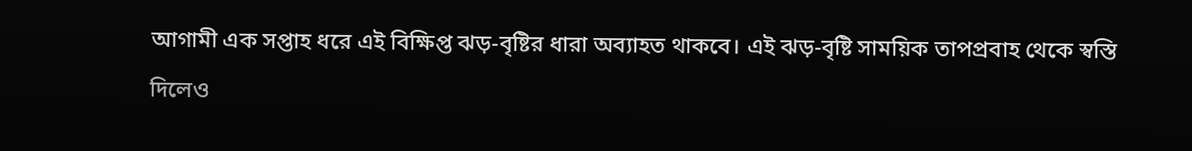আগামী এক সপ্তাহ ধরে এই বিক্ষিপ্ত ঝড়-বৃষ্টির ধারা অব্যাহত থাকবে। এই ঝড়-বৃষ্টি সাময়িক তাপপ্রবাহ থেকে স্বস্তি দিলেও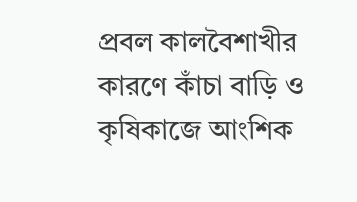প্রবল কালবৈশাখীর কারণে কাঁচা বাড়ি ও কৃষিকাজে আংশিক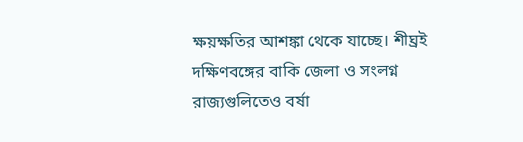ক্ষয়ক্ষতির আশঙ্কা থেকে যাচ্ছে। শীঘ্রই দক্ষিণবঙ্গের বাকি জেলা ও সংলগ্ন রাজ্যগুলিতেও বর্ষা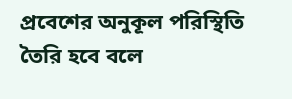প্রবেশের অনুকূল পরিস্থিতি তৈরি হবে বলে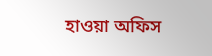হাওয়া অফিস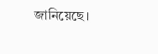জানিয়েছে।